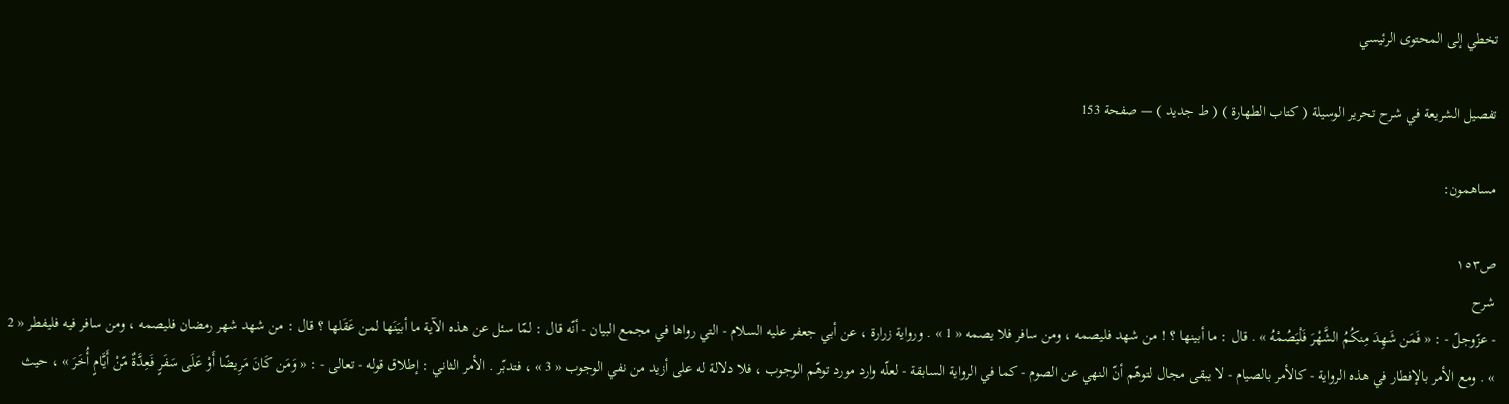تخطي إلى المحتوى الرئيسي

تفصيل الشريعة في شرح تحرير الوسيلة ( كتاب الطهارة ) ( ط جديد ) — صفحة 153

مساهمون:

ص١٥٣
شرح
- عزّوجلّ - : « فَمَن شَهِدَ مِنكُمُ الشَّهْرَ فَلْيَصُمْهُ » . قال : ما أبينها ؟ ! من شهد فليصمه ، ومن سافر فلا يصمه « 1 » . ورواية زرارة ، عن أبي جعفر عليه السلام - التي رواها في مجمع البيان - أنّه قال : لمّا سئل عن هذه الآية ما أبيَنَها لمن عَقَلها ؟ قال : من شهد شهر رمضان فليصمه ، ومن سافر فيه فليفطر « 2 » . ومع الأمر بالإفطار في هذه الرواية - كالأمر بالصيام - لا يبقى مجال لتوهّم أنّ النهي عن الصوم - كما في الرواية السابقة - لعلّه وارد مورد توهّم الوجوب ، فلا دلالة له على أزيد من نفي الوجوب « 3 » ، فتدبّر . الأمر الثاني : إطلاق قوله - تعالى - : « وَمَن كَانَ مَرِيضًا أَوْ عَلَى سَفَرٍ فَعِدَّةٌ مّنْ أَيَّامٍ أُخَرَ » ، حيث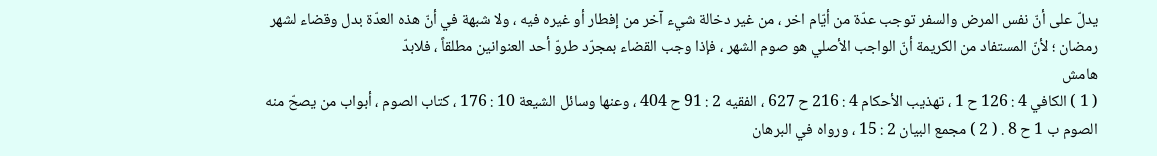يدلّ على أنّ نفس المرض والسفر توجب عدّة من أيّام اخر ، من غير دخالة شيء آخر من إفطار أو غيره فيه ، ولا شبهة في أنّ هذه العدّة بدل وقضاء لشهر رمضان ؛ لأنّ المستفاد من الكريمة أنّ الواجب الأصلي هو صوم الشهر ، فإذا وجب القضاء بمجرّد طروّ أحد العنوانين مطلقاً ، فلابدّ
هامش
( 1 ) الكافي 4 : 126 ح 1 ، تهذيب الأحكام 4 : 216 ح 627 ، الفقيه 2 : 91 ح 404 ، وعنها وسائل الشيعة 10 : 176 ، كتاب الصوم ، أبواب من يصحّ منه الصوم ب 1 ح 8 . ( 2 ) مجمع البيان 2 : 15 ، ورواه في البرهان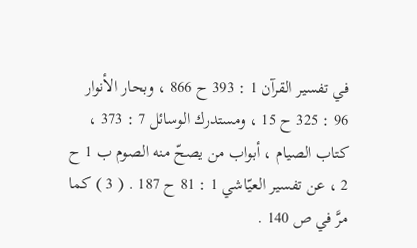في تفسير القرآن 1 : 393 ح 866 ، وبحار الأنوار 96 : 325 ح 15 ، ومستدرك الوسائل 7 : 373 ، كتاب الصيام ، أبواب من يصحّ منه الصوم ب 1 ح 2 ، عن تفسير العيّاشي 1 : 81 ح 187 . ( 3 ) كما مرَّ في ص 140 .